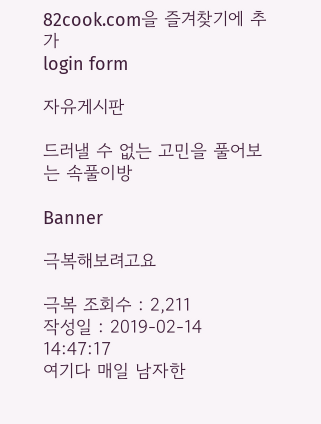82cook.com을 즐겨찾기에 추가
login form

자유게시판

드러낼 수 없는 고민을 풀어보는 속풀이방

Banner

극복해보려고요

극복 조회수 : 2,211
작성일 : 2019-02-14 14:47:17
여기다 매일 남자한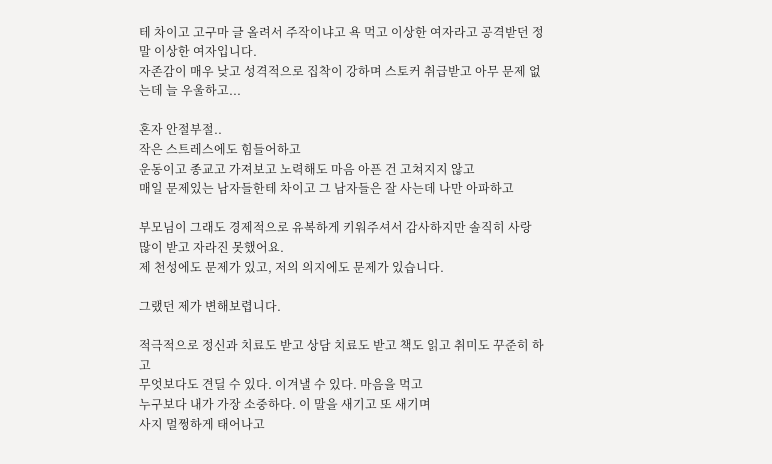테 차이고 고구마 글 올려서 주작이냐고 욕 먹고 이상한 여자라고 공격받던 정말 이상한 여자입니다.
자존감이 매우 낮고 성격적으로 집착이 강하며 스토커 취급받고 아무 문제 없는데 늘 우울하고...

혼자 안절부절..
작은 스트레스에도 힘들어하고
운동이고 종교고 가져보고 노력해도 마음 아픈 건 고쳐지지 않고
매일 문제있는 남자들한테 차이고 그 남자들은 잘 사는데 나만 아파하고

부모님이 그래도 경제적으로 유복하게 키워주셔서 감사하지만 솔직히 사랑 많이 받고 자라진 못했어요.
제 천성에도 문제가 있고, 저의 의지에도 문제가 있습니다.

그랬던 제가 변해보렵니다.

적극적으로 정신과 치료도 받고 상담 치료도 받고 책도 읽고 취미도 꾸준히 하고
무엇보다도 견딜 수 있다. 이겨낼 수 있다. 마음을 먹고
누구보다 내가 가장 소중하다. 이 말을 새기고 또 새기며
사지 멀쩡하게 태어나고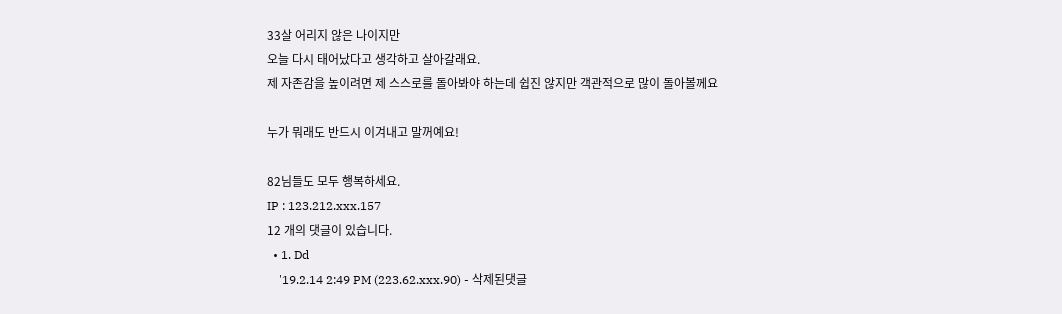33살 어리지 않은 나이지만
오늘 다시 태어났다고 생각하고 살아갈래요.
제 자존감을 높이려면 제 스스로를 돌아봐야 하는데 쉽진 않지만 객관적으로 많이 돌아볼께요

누가 뭐래도 반드시 이겨내고 말꺼예요!

82님들도 모두 행복하세요.
IP : 123.212.xxx.157
12 개의 댓글이 있습니다.
  • 1. Dd
    '19.2.14 2:49 PM (223.62.xxx.90) - 삭제된댓글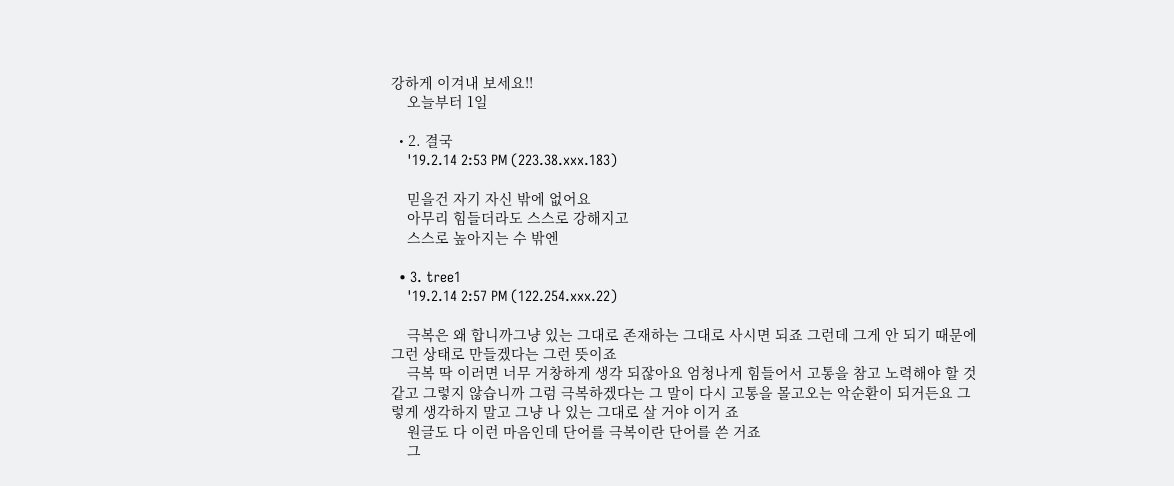강하게 이겨내 보세요!!
    오늘부터 1일

  • 2. 결국
    '19.2.14 2:53 PM (223.38.xxx.183)

    믿을건 자기 자신 밖에 없어요
    아무리 힘들더라도 스스로 강해지고
    스스로 높아지는 수 밖엔

  • 3. tree1
    '19.2.14 2:57 PM (122.254.xxx.22)

    극복은 왜 합니까그냥 있는 그대로 존재하는 그대로 사시면 되죠 그런데 그게 안 되기 때문에 그런 상태로 만들겠다는 그런 뜻이죠
    극복 딱 이러면 너무 거창하게 생각 되잖아요 엄청나게 힘들어서 고통을 참고 노력해야 할 것 같고 그렇지 않습니까 그럼 극복하겠다는 그 말이 다시 고통을 몰고오는 악순환이 되거든요 그렇게 생각하지 말고 그냥 나 있는 그대로 살 거야 이거 죠
    원글도 다 이런 마음인데 단어를 극복이란 단어를 쓴 거죠
    그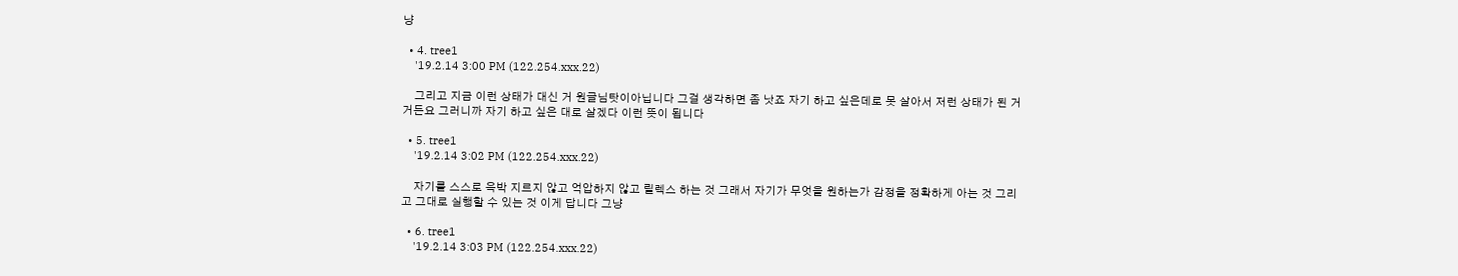냥

  • 4. tree1
    '19.2.14 3:00 PM (122.254.xxx.22)

    그리고 지금 이런 상태가 대신 거 원글님탓이아닙니다 그걸 생각하면 좀 낫죠 자기 하고 싶은데로 못 살아서 저런 상태가 된 거거든요 그러니까 자기 하고 싶은 대로 살겠다 이런 뜻이 됩니다

  • 5. tree1
    '19.2.14 3:02 PM (122.254.xxx.22)

    자기를 스스로 윽박 지르지 않고 억압하지 않고 릴렉스 하는 것 그래서 자기가 무엇을 원하는가 감정을 정확하게 아는 것 그리고 그대로 실행할 수 있는 것 이게 답니다 그냥

  • 6. tree1
    '19.2.14 3:03 PM (122.254.xxx.22)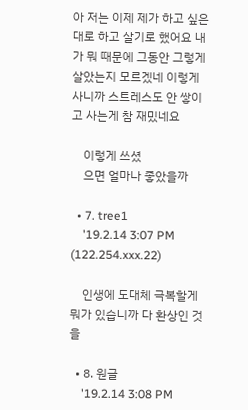아 저는 이제 제가 하고 싶은 대로 하고 살기로 했어요 내가 뭐 때문에 그동안 그렇게 살았는지 모르겠네 이렇게 사니까 스트레스도 안 쌓이고 사는게 참 재밌네요

    이렇게 쓰셨
    으면 얼마나 좋았을까

  • 7. tree1
    '19.2.14 3:07 PM (122.254.xxx.22)

    인생에 도대체 극복할게 뭐가 있습니까 다 환상인 것을

  • 8. 원글
    '19.2.14 3:08 PM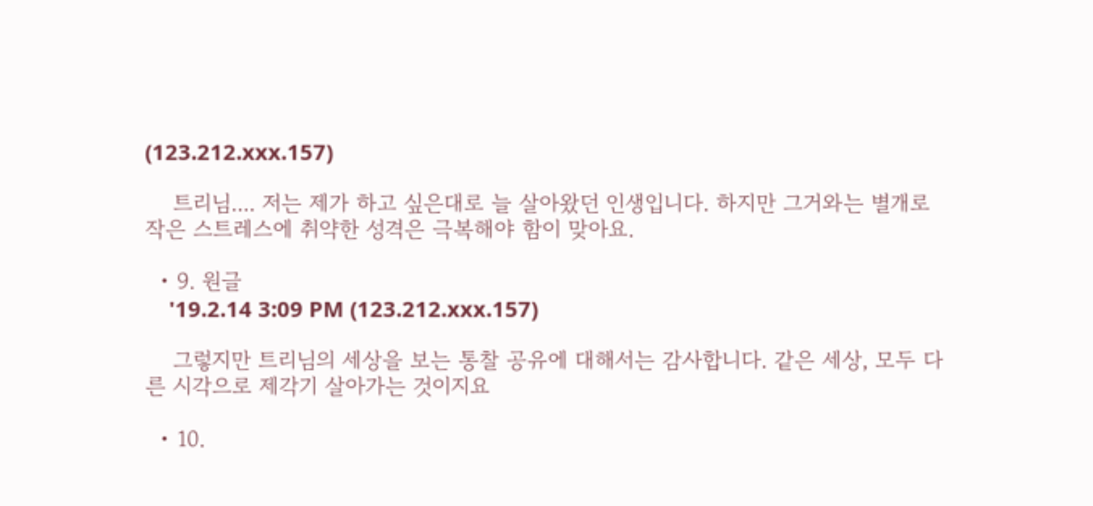(123.212.xxx.157)

    트리님.... 저는 제가 하고 싶은대로 늘 살아왔던 인생입니다. 하지만 그거와는 별개로 작은 스트레스에 취약한 성격은 극복해야 함이 맞아요.

  • 9. 원글
    '19.2.14 3:09 PM (123.212.xxx.157)

    그렇지만 트리님의 세상을 보는 통찰 공유에 대해서는 감사합니다. 같은 세상, 모두 다른 시각으로 제각기 살아가는 것이지요

  • 10.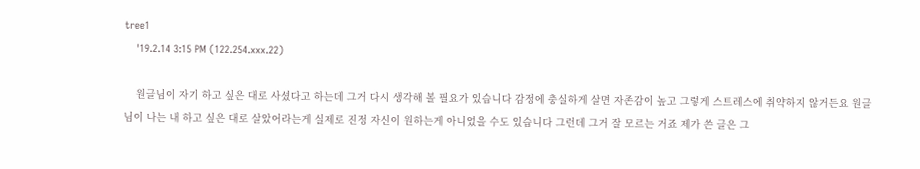tree1
    '19.2.14 3:15 PM (122.254.xxx.22)

    원글님이 자기 하고 싶은 대로 사셨다고 하는데 그거 다시 생각해 볼 필요가 있습니다 감정에 충실하게 살면 자존감이 높고 그렇게 스트레스에 취약하지 않거든요 원글님이 나는 내 하고 싶은 대로 살았어라는게 실제로 진정 자신이 원하는게 아니었을 수도 있습니다 그런데 그거 잘 모르는 거죠 제가 쓴 글은 그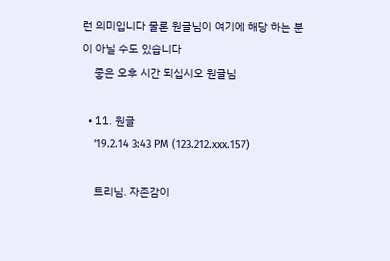런 의미입니다 물론 원글님이 여기에 해당 하는 분이 아닐 수도 있습니다
    좋은 오후 시간 되십시오 원글님

  • 11. 원글
    '19.2.14 3:43 PM (123.212.xxx.157)

    트리님. 자존감이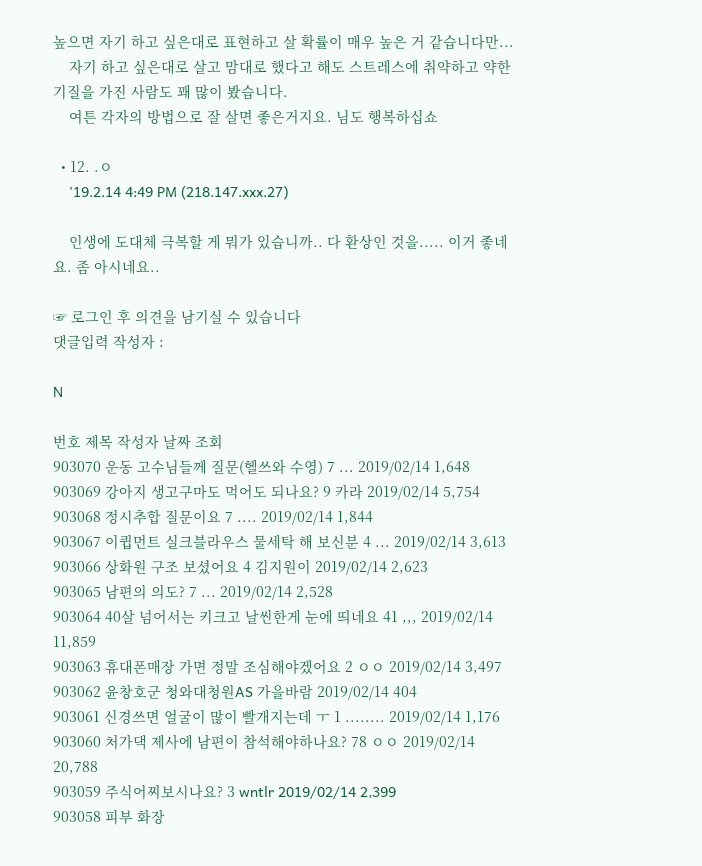높으면 자기 하고 싶은대로 표현하고 살 확률이 매우 높은 거 같습니다만...
    자기 하고 싶은대로 살고 맘대로 했다고 해도 스트레스에 취약하고 약한 기질을 가진 사람도 꽤 많이 봤습니다.
    여튼 각자의 방법으로 잘 살면 좋은거지요. 님도 행복하십쇼

  • 12. .ㅇ
    '19.2.14 4:49 PM (218.147.xxx.27)

    인생에 도대체 극복할 게 뭐가 있습니까.. 다 환상인 것을..... 이거 좋네요. 좀 아시네요..

☞ 로그인 후 의견을 남기실 수 있습니다
댓글입력 작성자 :

N

번호 제목 작성자 날짜 조회
903070 운동 고수님들께 질문(헬쓰와 수영) 7 ... 2019/02/14 1,648
903069 강아지 생고구마도 먹어도 되나요? 9 카라 2019/02/14 5,754
903068 정시추합 질문이요 7 .... 2019/02/14 1,844
903067 이큅먼트 실크블라우스 물세탁 해 보신분 4 ... 2019/02/14 3,613
903066 상화원 구조 보셨어요 4 김지원이 2019/02/14 2,623
903065 남편의 의도? 7 ... 2019/02/14 2,528
903064 40살 넘어서는 키크고 날씬한게 눈에 띄네요 41 ,,, 2019/02/14 11,859
903063 휴대폰매장 가면 정말 조심해야겠어요 2 ㅇㅇ 2019/02/14 3,497
903062 윤창호군 청와대청원AS 가을바람 2019/02/14 404
903061 신경쓰면 얼굴이 많이 빨개지는데 ㅜ 1 ........ 2019/02/14 1,176
903060 처가댁 제사에 남편이 참석해야하나요? 78 ㅇㅇ 2019/02/14 20,788
903059 주식어찌보시나요? 3 wntlr 2019/02/14 2,399
903058 피부 화장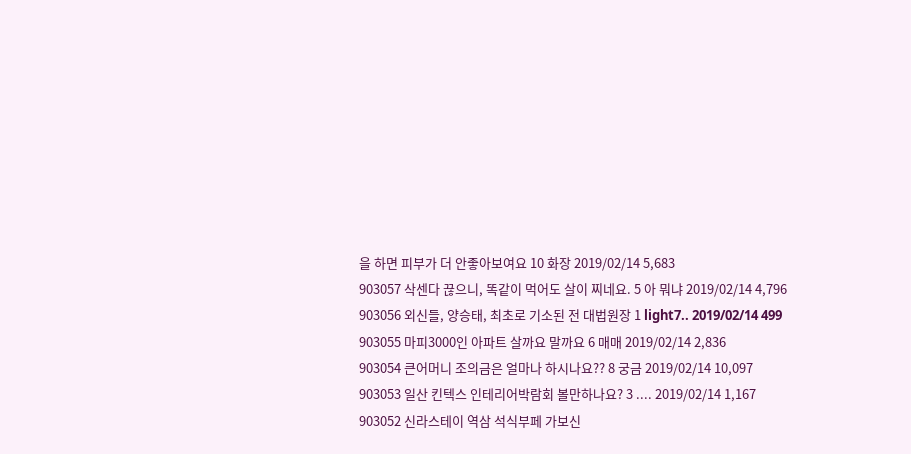을 하면 피부가 더 안좋아보여요 10 화장 2019/02/14 5,683
903057 삭센다 끊으니, 똑같이 먹어도 살이 찌네요. 5 아 뭐냐 2019/02/14 4,796
903056 외신들, 양승태, 최초로 기소된 전 대법원장 1 light7.. 2019/02/14 499
903055 마피3000인 아파트 살까요 말까요 6 매매 2019/02/14 2,836
903054 큰어머니 조의금은 얼마나 하시나요?? 8 궁금 2019/02/14 10,097
903053 일산 킨텍스 인테리어박람회 볼만하나요? 3 .... 2019/02/14 1,167
903052 신라스테이 역삼 석식부페 가보신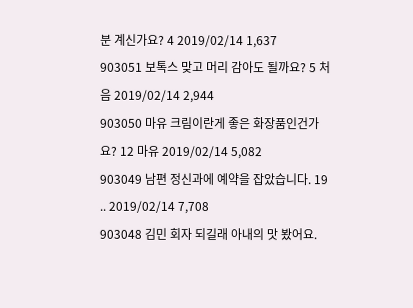분 계신가요? 4 2019/02/14 1,637
903051 보톡스 맞고 머리 감아도 될까요? 5 처음 2019/02/14 2,944
903050 마유 크림이란게 좋은 화장품인건가요? 12 마유 2019/02/14 5,082
903049 남편 정신과에 예약을 잡았습니다. 19 .. 2019/02/14 7,708
903048 김민 회자 되길래 아내의 맛 봤어요.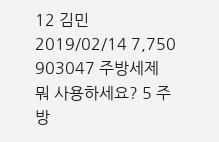12 김민 2019/02/14 7,750
903047 주방세제 뭐 사용하세요? 5 주방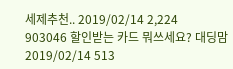세제추천.. 2019/02/14 2,224
903046 할인받는 카드 뭐쓰세요? 대딩맘 2019/02/14 513